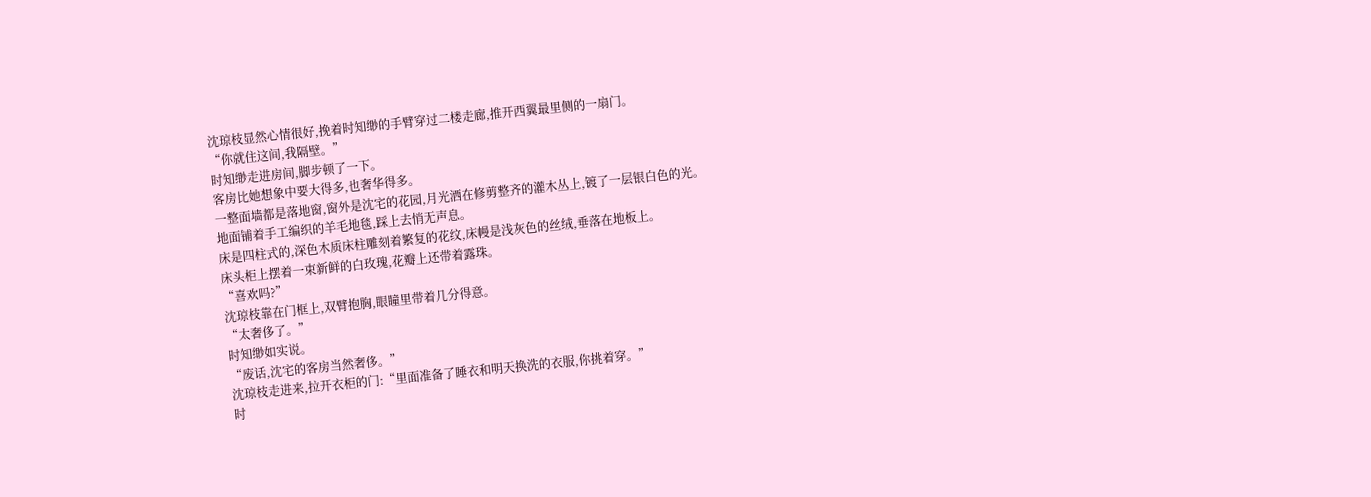沈琼枝显然心情很好,挽着时知缈的手臂穿过二楼走廊,推开西翼最里侧的一扇门。
“你就住这间,我隔壁。”
时知缈走进房间,脚步顿了一下。
客房比她想象中要大得多,也奢华得多。
一整面墙都是落地窗,窗外是沈宅的花园,月光洒在修剪整齐的灌木丛上,镀了一层银白色的光。
地面铺着手工编织的羊毛地毯,踩上去悄无声息。
床是四柱式的,深色木质床柱雕刻着繁复的花纹,床幔是浅灰色的丝绒,垂落在地板上。
床头柜上摆着一束新鲜的白玫瑰,花瓣上还带着露珠。
“喜欢吗?”
沈琼枝靠在门框上,双臂抱胸,眼瞳里带着几分得意。
“太奢侈了。”
时知缈如实说。
“废话,沈宅的客房当然奢侈。”
沈琼枝走进来,拉开衣柜的门:“里面准备了睡衣和明天换洗的衣服,你挑着穿。”
时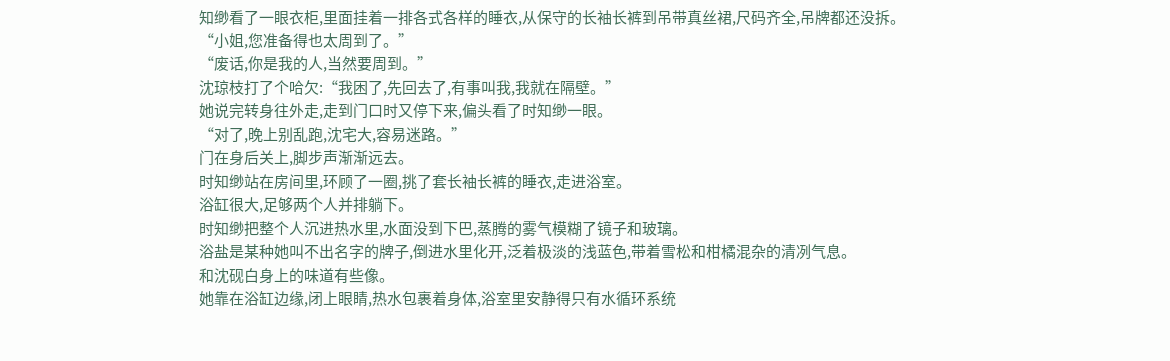知缈看了一眼衣柜,里面挂着一排各式各样的睡衣,从保守的长袖长裤到吊带真丝裙,尺码齐全,吊牌都还没拆。
“小姐,您准备得也太周到了。”
“废话,你是我的人,当然要周到。”
沈琼枝打了个哈欠:“我困了,先回去了,有事叫我,我就在隔壁。”
她说完转身往外走,走到门口时又停下来,偏头看了时知缈一眼。
“对了,晚上别乱跑,沈宅大,容易迷路。”
门在身后关上,脚步声渐渐远去。
时知缈站在房间里,环顾了一圈,挑了套长袖长裤的睡衣,走进浴室。
浴缸很大,足够两个人并排躺下。
时知缈把整个人沉进热水里,水面没到下巴,蒸腾的雾气模糊了镜子和玻璃。
浴盐是某种她叫不出名字的牌子,倒进水里化开,泛着极淡的浅蓝色,带着雪松和柑橘混杂的清冽气息。
和沈砚白身上的味道有些像。
她靠在浴缸边缘,闭上眼睛,热水包裹着身体,浴室里安静得只有水循环系统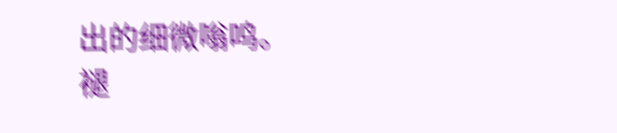出的细微嗡鸣。
褪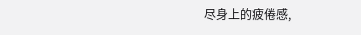尽身上的疲倦感,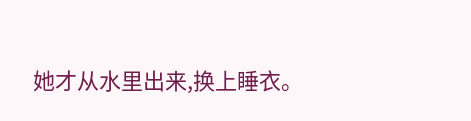她才从水里出来,换上睡衣。